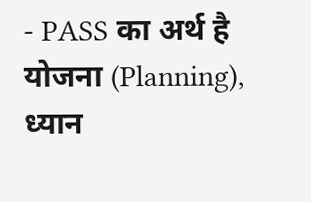- PASS का अर्थ है योजना (Planning), ध्यान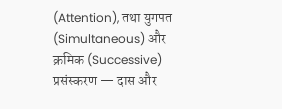(Attention), तथा युगपत (Simultaneous) और क्रमिक (Successive) प्रसंस्करण — दास और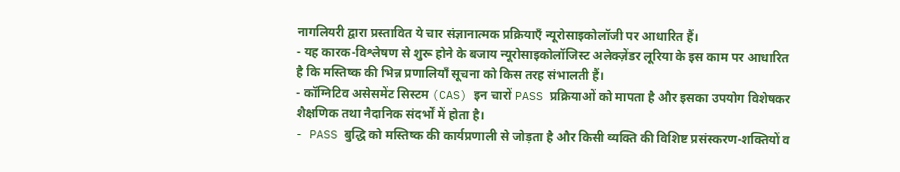नागलियरी द्वारा प्रस्तावित ये चार संज्ञानात्मक प्रक्रियाएँ न्यूरोसाइकोलॉजी पर आधारित हैं।
- यह कारक-विश्लेषण से शुरू होने के बजाय न्यूरोसाइकोलॉजिस्ट अलेक्ज़ेंडर लूरिया के इस काम पर आधारित है कि मस्तिष्क की भिन्न प्रणालियाँ सूचना को किस तरह संभालती हैं।
- कॉग्निटिव असेसमेंट सिस्टम (CAS) इन चारों PASS प्रक्रियाओं को मापता है और इसका उपयोग विशेषकर शैक्षणिक तथा नैदानिक संदर्भों में होता है।
- PASS बुद्धि को मस्तिष्क की कार्यप्रणाली से जोड़ता है और किसी व्यक्ति की विशिष्ट प्रसंस्करण-शक्तियों व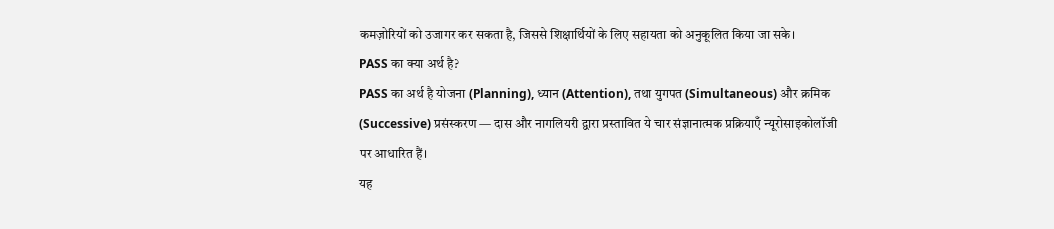कमज़ोरियों को उजागर कर सकता है, जिससे शिक्षार्थियों के लिए सहायता को अनुकूलित किया जा सके।
PASS का क्या अर्थ है?
PASS का अर्थ है योजना (Planning), ध्यान (Attention), तथा युगपत (Simultaneous) और क्रमिक (Successive) प्रसंस्करण — दास और नागलियरी द्वारा प्रस्तावित ये चार संज्ञानात्मक प्रक्रियाएँ न्यूरोसाइकोलॉजी पर आधारित हैं।
यह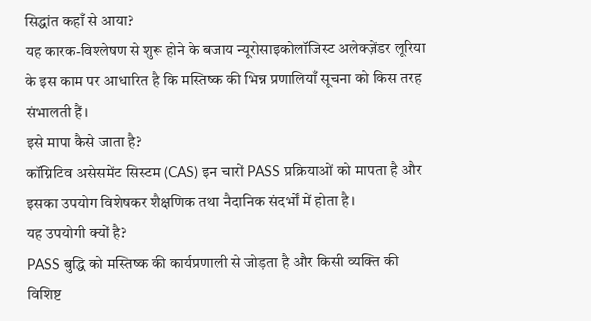सिद्धांत कहाँ से आया?
यह कारक-विश्लेषण से शुरू होने के बजाय न्यूरोसाइकोलॉजिस्ट अलेक्ज़ेंडर लूरिया के इस काम पर आधारित है कि मस्तिष्क की भिन्न प्रणालियाँ सूचना को किस तरह संभालती हैं।
इसे मापा कैसे जाता है?
कॉग्निटिव असेसमेंट सिस्टम (CAS) इन चारों PASS प्रक्रियाओं को मापता है और इसका उपयोग विशेषकर शैक्षणिक तथा नैदानिक संदर्भों में होता है।
यह उपयोगी क्यों है?
PASS बुद्धि को मस्तिष्क की कार्यप्रणाली से जोड़ता है और किसी व्यक्ति की विशिष्ट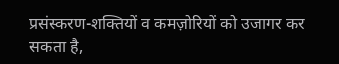प्रसंस्करण-शक्तियों व कमज़ोरियों को उजागर कर सकता है,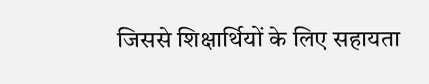जिससे शिक्षार्थियों के लिए सहायता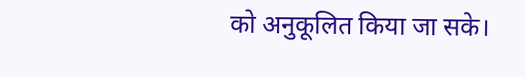को अनुकूलित किया जा सके।